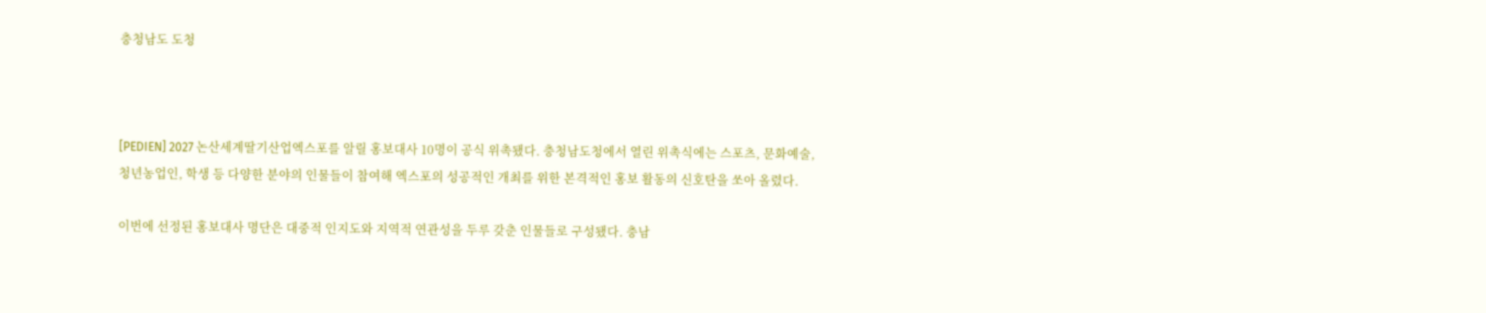충청남도 도청



[PEDIEN] 2027 논산세계딸기산업엑스포를 알릴 홍보대사 10명이 공식 위촉됐다. 충청남도청에서 열린 위촉식에는 스포츠, 문화예술, 청년농업인, 학생 등 다양한 분야의 인물들이 참여해 엑스포의 성공적인 개최를 위한 본격적인 홍보 활동의 신호탄을 쏘아 올렸다.

이번에 선정된 홍보대사 명단은 대중적 인지도와 지역적 연관성을 두루 갖춘 인물들로 구성됐다. 충남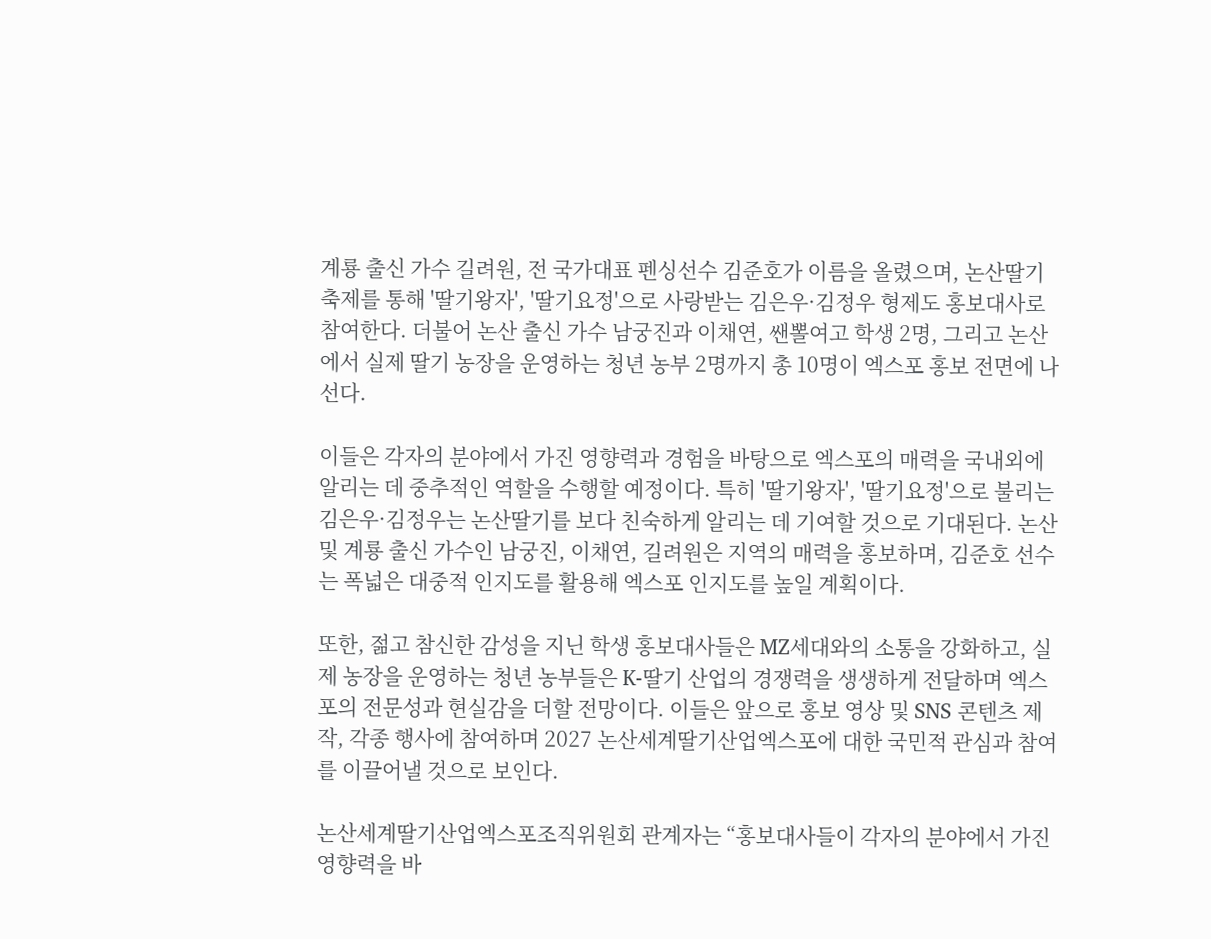계룡 출신 가수 길려원, 전 국가대표 펜싱선수 김준호가 이름을 올렸으며, 논산딸기축제를 통해 '딸기왕자', '딸기요정'으로 사랑받는 김은우·김정우 형제도 홍보대사로 참여한다. 더불어 논산 출신 가수 남궁진과 이채연, 쌘뽈여고 학생 2명, 그리고 논산에서 실제 딸기 농장을 운영하는 청년 농부 2명까지 총 10명이 엑스포 홍보 전면에 나선다.

이들은 각자의 분야에서 가진 영향력과 경험을 바탕으로 엑스포의 매력을 국내외에 알리는 데 중추적인 역할을 수행할 예정이다. 특히 '딸기왕자', '딸기요정'으로 불리는 김은우·김정우는 논산딸기를 보다 친숙하게 알리는 데 기여할 것으로 기대된다. 논산 및 계룡 출신 가수인 남궁진, 이채연, 길려원은 지역의 매력을 홍보하며, 김준호 선수는 폭넓은 대중적 인지도를 활용해 엑스포 인지도를 높일 계획이다.

또한, 젊고 참신한 감성을 지닌 학생 홍보대사들은 MZ세대와의 소통을 강화하고, 실제 농장을 운영하는 청년 농부들은 K-딸기 산업의 경쟁력을 생생하게 전달하며 엑스포의 전문성과 현실감을 더할 전망이다. 이들은 앞으로 홍보 영상 및 SNS 콘텐츠 제작, 각종 행사에 참여하며 2027 논산세계딸기산업엑스포에 대한 국민적 관심과 참여를 이끌어낼 것으로 보인다.

논산세계딸기산업엑스포조직위원회 관계자는 “홍보대사들이 각자의 분야에서 가진 영향력을 바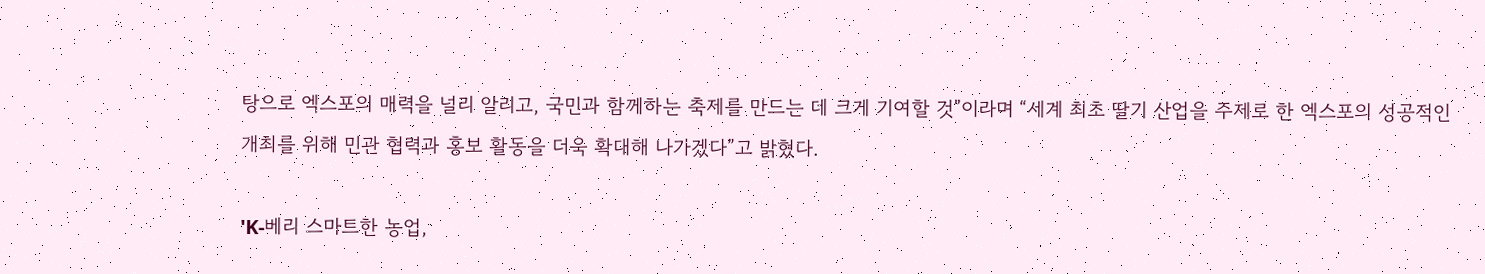탕으로 엑스포의 매력을 널리 알리고, 국민과 함께하는 축제를 만드는 데 크게 기여할 것”이라며 “세계 최초 딸기 산업을 주제로 한 엑스포의 성공적인 개최를 위해 민관 협력과 홍보 활동을 더욱 확대해 나가겠다”고 밝혔다.

'K-베리 스마트한 농업,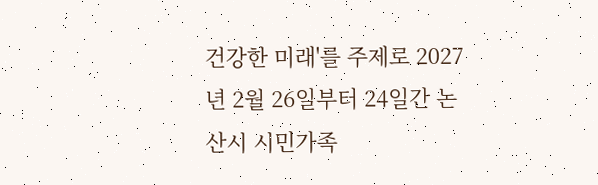건강한 미래'를 주제로 2027년 2월 26일부터 24일간 논산시 시민가족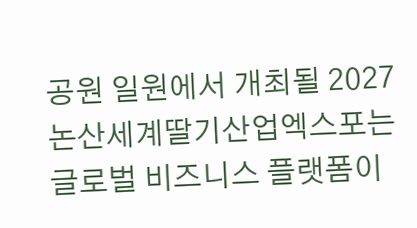공원 일원에서 개최될 2027 논산세계딸기산업엑스포는 글로벌 비즈니스 플랫폼이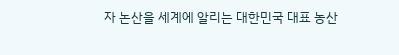자 논산을 세계에 알리는 대한민국 대표 농산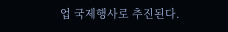업 국제행사로 추진된다.